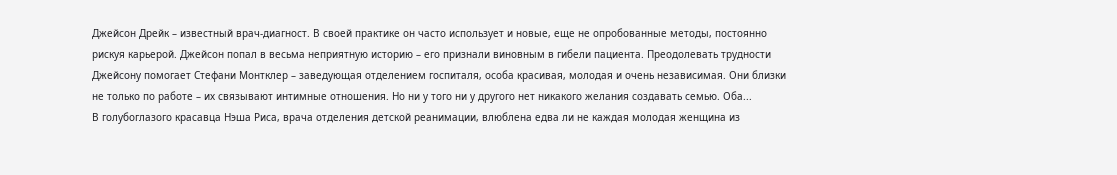Джейсон Дрейк – известный врач-диагност. В своей практике он часто использует и новые, еще не опробованные методы, постоянно рискуя карьерой. Джейсон попал в весьма неприятную историю – его признали виновным в гибели пациента. Преодолевать трудности Джейсону помогает Стефани Монтклер – заведующая отделением госпиталя, особа красивая, молодая и очень независимая. Они близки не только по работе – их связывают интимные отношения. Но ни у того ни у другого нет никакого желания создавать семью. Оба...
В голубоглазого красавца Нэша Риса, врача отделения детской реанимации, влюблена едва ли не каждая молодая женщина из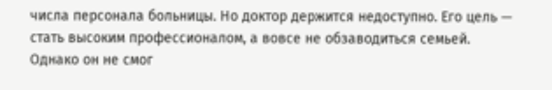числа персонала больницы. Но доктор держится недоступно. Его цель — стать высоким профессионалом, а вовсе не обзаводиться семьей. Однако он не смог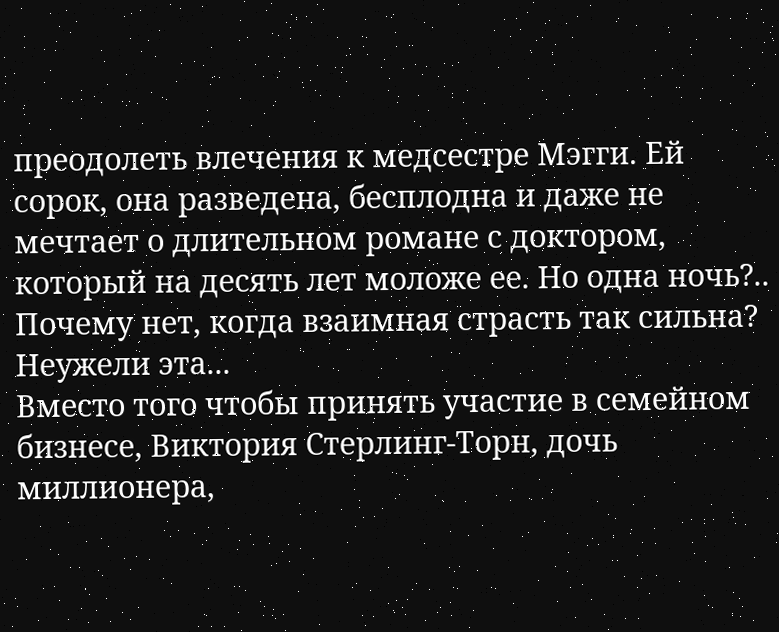преодолеть влечения к медсестре Мэгги. Ей сорок, она разведена, бесплодна и даже не мечтает о длительном романе с доктором, который на десять лет моложе ее. Но одна ночь?.. Почему нет, когда взаимная страсть так сильна? Неужели эта...
Вместо того чтобы принять участие в семейном бизнесе, Виктория Стерлинг-Торн, дочь миллионера,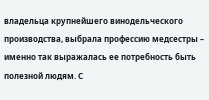владельца крупнейшего винодельческого производства, выбрала профессию медсестры – именно так выражалась ее потребность быть полезной людям. С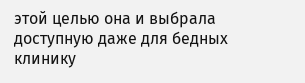этой целью она и выбрала доступную даже для бедных клинику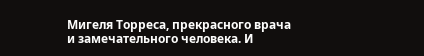Мигеля Торреса, прекрасного врача и замечательного человека. И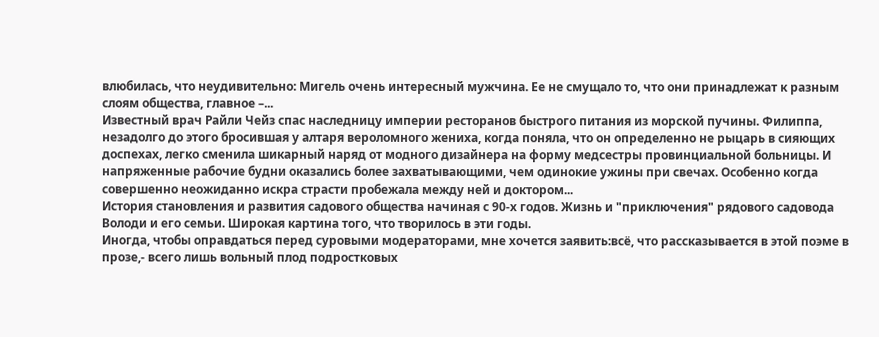влюбилась, что неудивительно: Мигель очень интересный мужчина. Ее не смущало то, что они принадлежат к разным слоям общества, главное –...
Известный врач Райли Чейз спас наследницу империи ресторанов быстрого питания из морской пучины. Филиппа, незадолго до этого бросившая у алтаря вероломного жениха, когда поняла, что он определенно не рыцарь в сияющих доспехах, легко сменила шикарный наряд от модного дизайнера на форму медсестры провинциальной больницы. И напряженные рабочие будни оказались более захватывающими, чем одинокие ужины при свечах. Особенно когда совершенно неожиданно искра страсти пробежала между ней и доктором...
История становления и развития садового общества начиная с 90-х годов. Жизнь и "приключения" рядового садовода Володи и его семьи. Широкая картина того, что творилось в эти годы.
Иногда, чтобы оправдаться перед суровыми модераторами, мне хочется заявить:всё, что рассказывается в этой поэме в прозе,- всего лишь вольный плод подростковых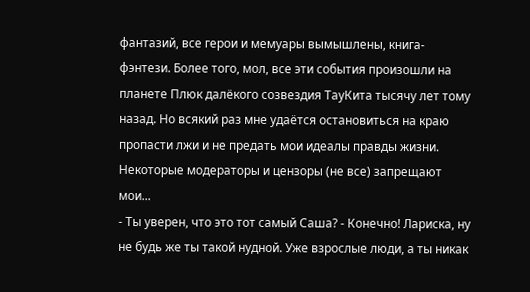фантазий, все герои и мемуары вымышлены, книга-фэнтези. Более того, мол, все эти события произошли на планете Плюк далёкого созвездия ТауКита тысячу лет тому назад. Но всякий раз мне удаётся остановиться на краю пропасти лжи и не предать мои идеалы правды жизни. Некоторые модераторы и цензоры (не все) запрещают мои...
- Ты уверен, что это тот самый Саша? - Конечно! Лариска, ну не будь же ты такой нудной. Уже взрослые люди, а ты никак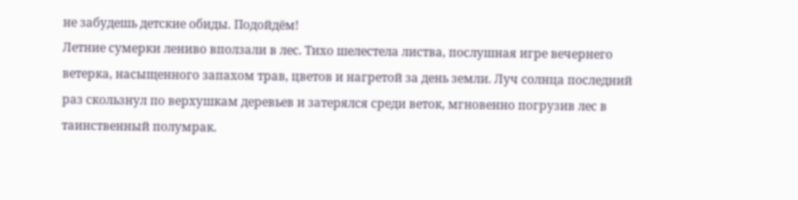не забудешь детские обиды. Подойдём!
Летние сумерки лениво вползали в лес. Тихо шелестела листва, послушная игре вечернего ветерка, насыщенного запахом трав, цветов и нагретой за день земли. Луч солнца последний раз скользнул по верхушкам деревьев и затерялся среди веток, мгновенно погрузив лес в таинственный полумрак.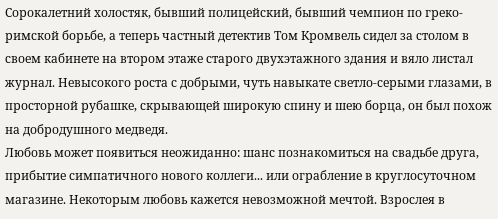Сорокалетний холостяк, бывший полицейский, бывший чемпион по греко-римской борьбе, а теперь частный детектив Том Кромвель сидел за столом в своем кабинете на втором этаже старого двухэтажного здания и вяло листал журнал. Невысокого роста с добрыми, чуть навыкате светло-серыми глазами, в просторной рубашке, скрывающей широкую спину и шею борца, он был похож на добродушного медведя.
Любовь может появиться неожиданно: шанс познакомиться на свадьбе друга, прибытие симпатичного нового коллеги... или ограбление в круглосуточном магазине. Некоторым любовь кажется невозможной мечтой. Взрослея в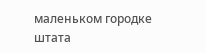маленьком городке штата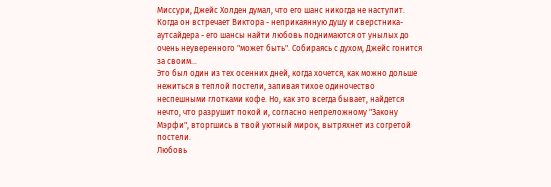Миссури, Джейс Холден думал, что его шанс никогда не наступит. Когда он встречает Виктора - неприкаянную душу и сверстника-аутсайдера - его шансы найти любовь поднимаются от унылых до очень неуверенного "может быть". Собираясь с духом, Джейс гонится за своим...
Это был один из тех осенних дней, когда хочется, как можно дольше нежиться в теплой постели, запивая тихое одиночество неспешными глотками кофе. Но, как это всегда бывает, найдется нечто, что разрушит покой и, согласно непреложному "Закону Мэрфи", вторгшись в твой уютный мирок, вытряхнет из согретой постели.
Любовь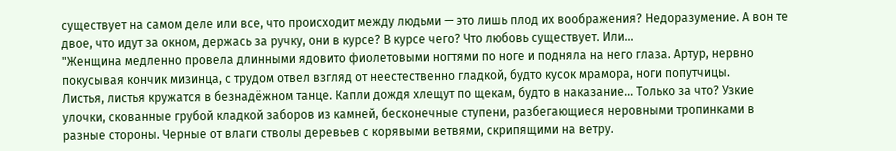существует на самом деле или все, что происходит между людьми — это лишь плод их воображения? Недоразумение. А вон те двое, что идут за окном, держась за ручку, они в курсе? В курсе чего? Что любовь существует. Или…
"Женщина медленно провела длинными ядовито фиолетовыми ногтями по ноге и подняла на него глаза. Артур, нервно покусывая кончик мизинца, с трудом отвел взгляд от неестественно гладкой, будто кусок мрамора, ноги попутчицы.
Листья, листья кружатся в безнадёжном танце. Капли дождя хлещут по щекам, будто в наказание... Только за что? Узкие улочки, скованные грубой кладкой заборов из камней, бесконечные ступени, разбегающиеся неровными тропинками в разные стороны. Черные от влаги стволы деревьев с корявыми ветвями, скрипящими на ветру.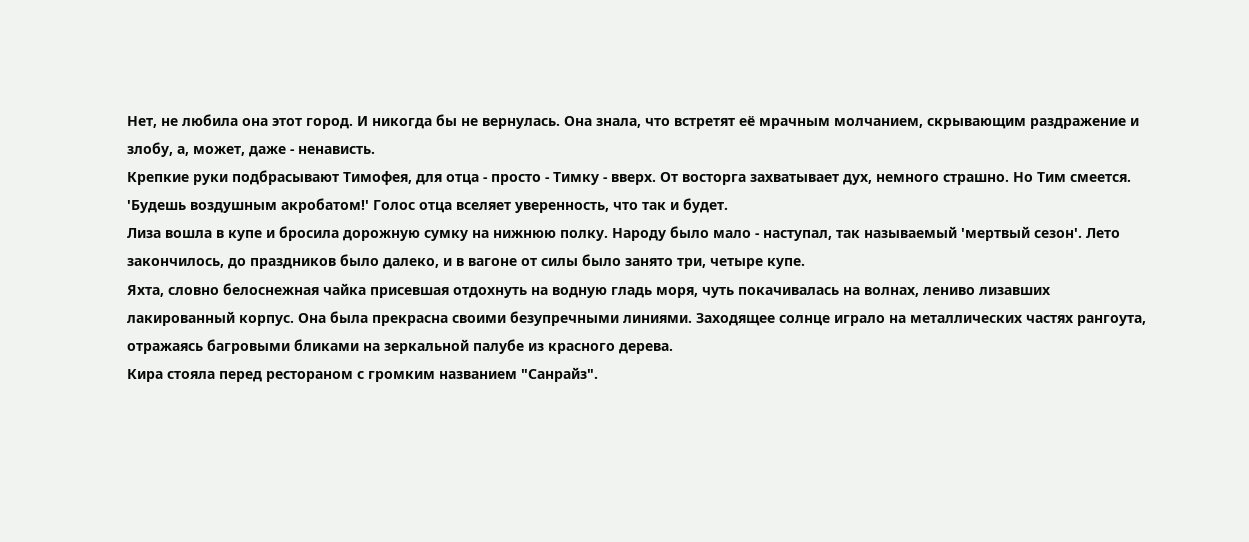Нет, не любила она этот город. И никогда бы не вернулась. Она знала, что встретят её мрачным молчанием, скрывающим раздражение и злобу, а, может, даже - ненависть.
Крепкие руки подбрасывают Тимофея, для отца - просто - Тимку - вверх. От восторга захватывает дух, немного страшно. Но Тим смеется. 'Будешь воздушным акробатом!' Голос отца вселяет уверенность, что так и будет.
Лиза вошла в купе и бросила дорожную сумку на нижнюю полку. Народу было мало - наступал, так называемый 'мертвый сезон'. Лето закончилось, до праздников было далеко, и в вагоне от силы было занято три, четыре купе.
Яхта, словно белоснежная чайка присевшая отдохнуть на водную гладь моря, чуть покачивалась на волнах, лениво лизавших лакированный корпус. Она была прекрасна своими безупречными линиями. Заходящее солнце играло на металлических частях рангоута, отражаясь багровыми бликами на зеркальной палубе из красного дерева.
Кира стояла перед рестораном с громким названием "Санрайз".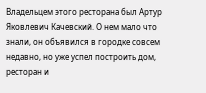Владельцем этого ресторана был Артур Яковлевич Качевский. О нем мало что знали, он объявился в городке совсем недавно, но уже успел построить дом, ресторан и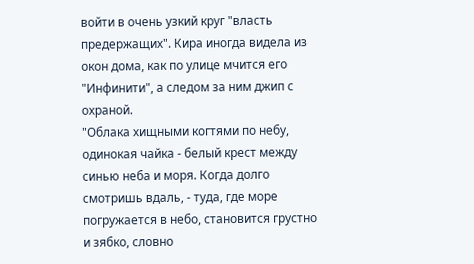войти в очень узкий круг "власть предержащих". Кира иногда видела из окон дома, как по улице мчится его "Инфинити", а следом за ним джип с охраной.
"Облака хищными когтями по небу, одинокая чайка - белый крест между синью неба и моря. Когда долго смотришь вдаль, - туда, где море погружается в небо, становится грустно и зябко, словно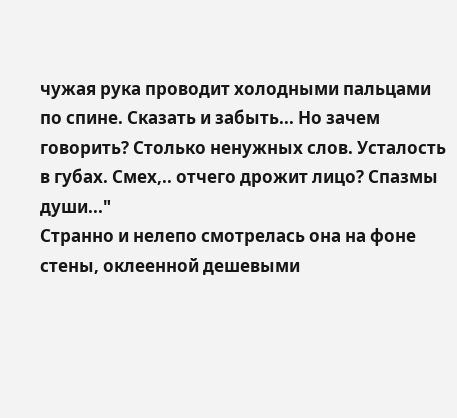чужая рука проводит холодными пальцами по спине. Сказать и забыть... Но зачем говорить? Столько ненужных слов. Усталость в губах. Смех,.. отчего дрожит лицо? Спазмы души..."
Странно и нелепо смотрелась она на фоне стены, оклеенной дешевыми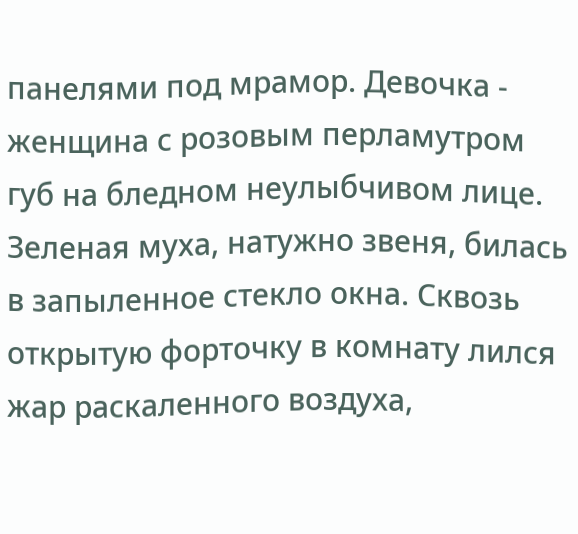панелями под мрамор. Девочка - женщина с розовым перламутром губ на бледном неулыбчивом лице.
Зеленая муха, натужно звеня, билась в запыленное стекло окна. Сквозь открытую форточку в комнату лился жар раскаленного воздуха,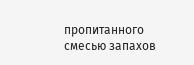пропитанного смесью запахов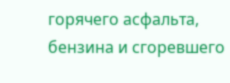горячего асфальта, бензина и сгоревшего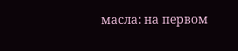масла: на первом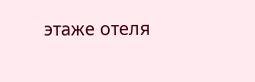этаже отеля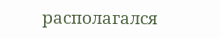располагался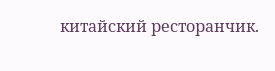китайский ресторанчик.